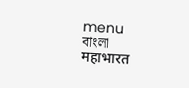menu
বাংলা
महाभारत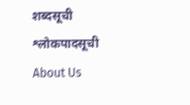शब्दसूची
श्लोकपादसूची
About Us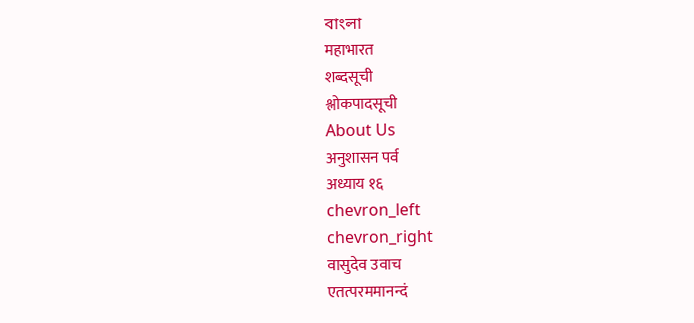বাংলা
महाभारत
शब्दसूची
श्लोकपादसूची
About Us
अनुशासन पर्व
अध्याय १६
chevron_left
chevron_right
वासुदेव उवाच
एतत्परममानन्दं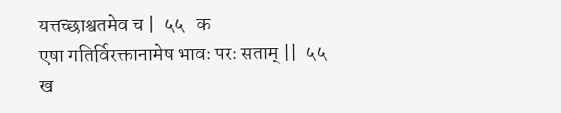यत्तच्छाश्वतमेव च |  ५५   क
एषा गतिर्विरक्तानामेष भावः परः सताम् ||  ५५   ख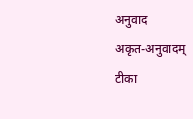अनुवाद
अकृत-अनुवादम्
टीका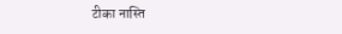टीका नास्ति